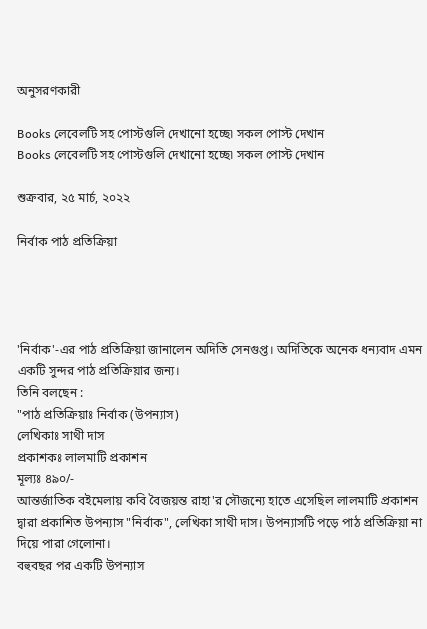অনুসরণকারী

Books লেবেলটি সহ পোস্টগুলি দেখানো হচ্ছে৷ সকল পোস্ট দেখান
Books লেবেলটি সহ পোস্টগুলি দেখানো হচ্ছে৷ সকল পোস্ট দেখান

শুক্রবার, ২৫ মার্চ, ২০২২

নির্বাক পাঠ প্রতিক্রিয়া




'নির্বাক'-এর পাঠ প্রতিক্রিয়া জানালেন অদিতি সেনগুপ্ত। অদিতিকে অনেক ধন্যবাদ এমন একটি সুন্দর পাঠ প্রতিক্রিয়ার জন্য।
তিনি বলছেন :
"পাঠ প্রতিক্রিয়াঃ নির্বাক (উপন্যাস)
লেখিকাঃ সাথী দাস
প্রকাশকঃ লালমাটি প্রকাশন
মূল্যঃ ৪৯০/-
আন্তর্জাতিক বইমেলায় কবি বৈজয়ন্ত রাহা'র সৌজন্যে হাতে এসেছিল লালমাটি প্রকাশন দ্বারা প্রকাশিত উপন্যাস "নির্বাক", লেখিকা সাথী দাস। উপন্যাসটি পড়ে পাঠ প্রতিক্রিয়া না দিয়ে পারা গেলোনা।
বহুবছর পর একটি উপন্যাস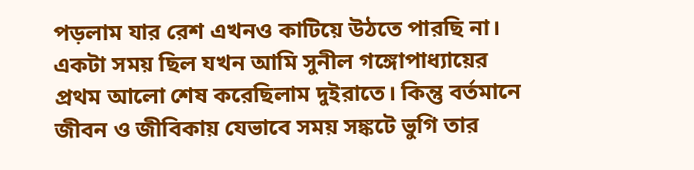পড়লাম যার রেশ এখনও কাটিয়ে উঠতে পারছি না। একটা সময় ছিল যখন আমি সুনীল গঙ্গোপাধ্যায়ের প্রথম আলো শেষ করেছিলাম দুইরাতে। কিন্তু বর্তমানে জীবন ও জীবিকায় যেভাবে সময় সঙ্কটে ভুগি তার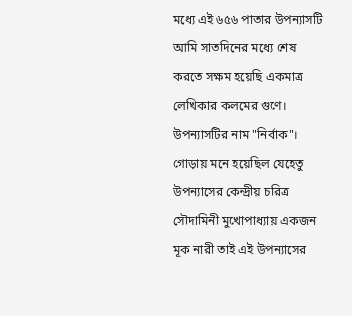মধ্যে এই ৬৫৬ পাতার উপন্যাসটি আমি সাতদিনের মধ্যে শেষ করতে সক্ষম হয়েছি একমাত্র লেখিকার কলমের গুণে। উপন্যাসটির নাম "নির্বাক"। গোড়ায় মনে হয়েছিল যেহেতু উপন্যাসের কেন্দ্রীয় চরিত্র সৌদামিনী মুখোপাধ্যায় একজন মূক নারী তাই এই উপন্যাসের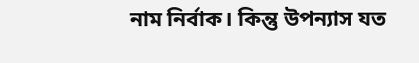নাম নির্বাক। কিন্তু উপন্যাস যত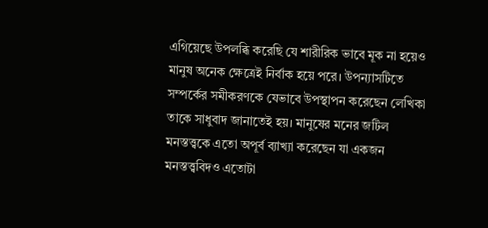এগিয়েছে উপলব্ধি করেছি যে শারীরিক ভাবে মূক না হয়েও মানুষ অনেক ক্ষেত্রেই নির্বাক হয়ে পরে। উপন্যাসটিতে সম্পর্কের সমীকরণকে যেভাবে উপস্থাপন করেছেন লেখিকা তাকে সাধুবাদ জানাতেই হয়। মানুষের মনের জটিল মনস্তত্ত্বকে এতো অপূর্ব ব্যাখ্যা করেছেন যা একজন মনস্তত্ত্ববিদও এতোটা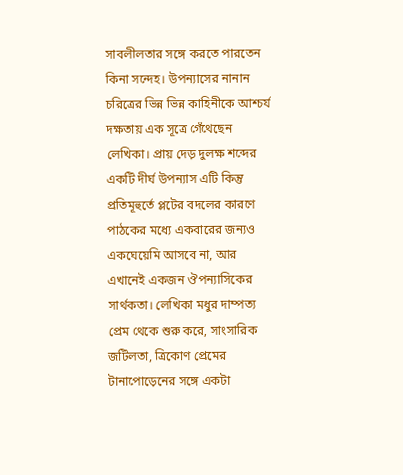সাবলীলতার সঙ্গে করতে পারতেন কিনা সন্দেহ। উপন্যাসের নানান চরিত্রের ভিন্ন ভিন্ন কাহিনীকে আশ্চর্য দক্ষতায় এক সূত্রে গেঁথেছেন লেখিকা। প্রায় দেড় দুলক্ষ শব্দের একটি দীর্ঘ উপন্যাস এটি কিন্তু প্রতিমূহুর্তে প্লটের বদলের কারণে পাঠকের মধ্যে একবারের জন্যও একঘেয়েমি আসবে না, আর এখানেই একজন ঔপন্যাসিকের সার্থকতা। লেখিকা মধুর দাম্পত্য প্রেম থেকে শুরু করে, সাংসারিক জটিলতা, ত্রিকোণ প্রেমের টানাপোড়েনের সঙ্গে একটা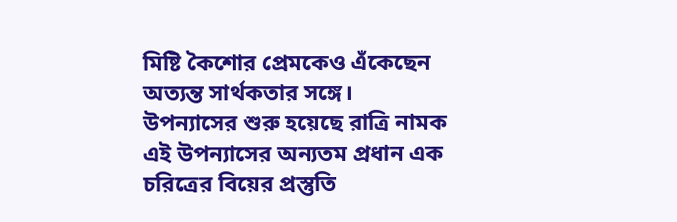মিষ্টি কৈশোর প্রেমকেও এঁকেছেন অত্যন্ত সার্থকতার সঙ্গে। উপন্যাসের শুরু হয়েছে রাত্রি নামক এই উপন্যাসের অন্যতম প্রধান এক চরিত্রের বিয়ের প্রস্তুতি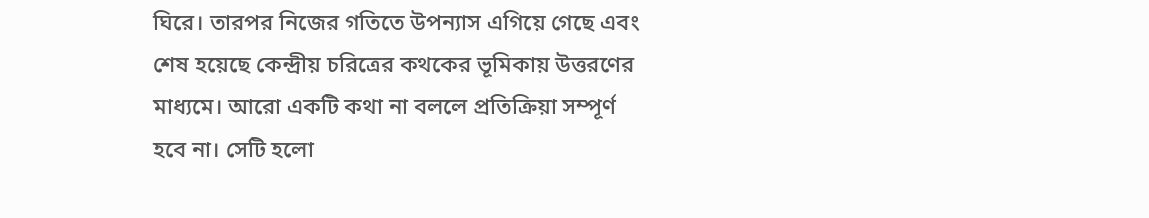ঘিরে। তারপর নিজের গতিতে উপন্যাস এগিয়ে গেছে এবং শেষ হয়েছে কেন্দ্রীয় চরিত্রের কথকের ভূমিকায় উত্তরণের মাধ্যমে। আরো একটি কথা না বললে প্রতিক্রিয়া সম্পূর্ণ হবে না। সেটি হলো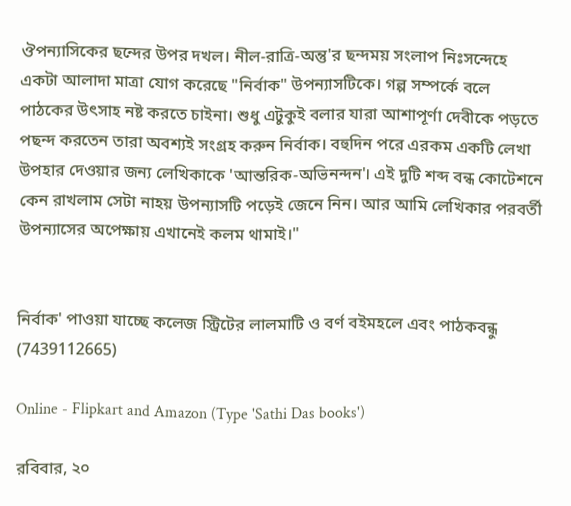ঔপন্যাসিকের ছন্দের উপর দখল। নীল-রাত্রি-অন্তু'র ছন্দময় সংলাপ নিঃসন্দেহে একটা আলাদা মাত্রা যোগ করেছে "নির্বাক" উপন্যাসটিকে। গল্প সম্পর্কে বলে পাঠকের উৎসাহ নষ্ট করতে চাইনা। শুধু এটুকুই বলার যারা আশাপূর্ণা দেবীকে পড়তে পছন্দ করতেন তারা অবশ্যই সংগ্রহ করুন নির্বাক। বহুদিন পরে এরকম একটি লেখা উপহার দেওয়ার জন্য লেখিকাকে 'আন্তরিক-অভিনন্দন'। এই দুটি শব্দ বন্ধ কোটেশনে কেন রাখলাম সেটা নাহয় উপন্যাসটি পড়েই জেনে নিন। আর আমি লেখিকার পরবর্তী উপন্যাসের অপেক্ষায় এখানেই কলম থামাই।"


নির্বাক' পাওয়া যাচ্ছে কলেজ স্ট্রিটের লালমাটি ও বর্ণ বইমহলে এবং পাঠকবন্ধু (7439112665)

Online - Flipkart and Amazon (Type 'Sathi Das books')

রবিবার, ২০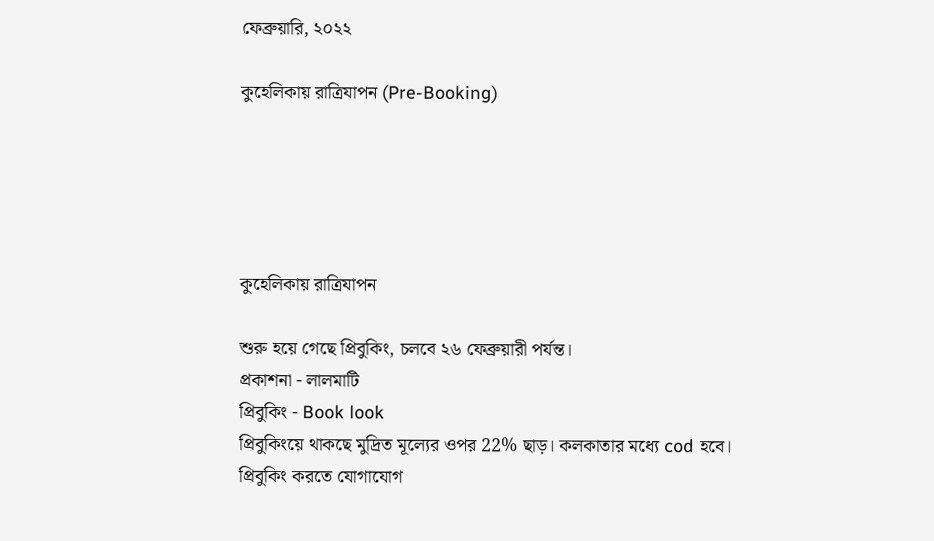ফেব্রুয়ারি, ২০২২

কুহেলিকায় রাত্রিযাপন (Pre-Booking)





কুহেলিকায় রাত্রিযাপন

শুরু হয়ে গেছে প্রিবুকিং, চলবে ২৬ ফেব্রুয়ারী পর্যন্ত।
প্রকাশনা - লালমাটি
প্রিবুকিং - Book look
প্রিবুকিংয়ে থাকছে মুদ্রিত মূল্যের ওপর 22% ছাড়। কলকাতার মধ্যে cod হবে।
প্রিবুকিং করতে যোগাযোগ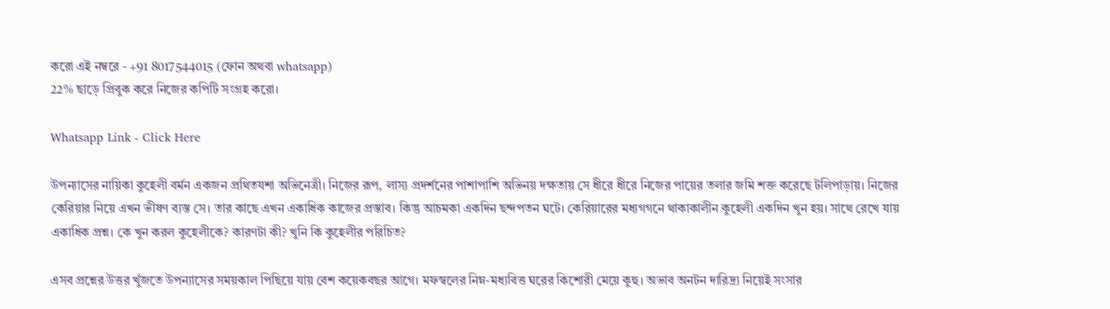করো এই নম্বরে - +91 8017544015 (ফোন অথবা whatsapp)
22% ছাড়ে প্রিবুক করে নিজের কপিটি সংগ্রহ করো।

Whatsapp Link - Click Here

উপন্যাসের নায়িকা কুহেলী বর্মন একজন প্রথিতযশা অভিনেত্রী। নিজের রূপ, লাস্য প্রদর্শনের পাশাপাশি অভিনয় দক্ষতায় সে ধীরে ধীরে নিজের পায়ের তলার জমি শক্ত করেছে টলিপাড়ায়। নিজের কেরিয়ার নিয়ে এখন ভীষণ ব্যস্ত সে। তার কাছে এখন একাধিক কাজের প্রস্তাব। কিন্তু আচমকা একদিন ছন্দপতন ঘটে। কেরিয়ারের মধ্যগগনে থাকাকালীন কুহেলী একদিন খুন হয়। সাথে রেখে যায় একাধিক প্রশ্ন। কে খুন করল কুহেলীকে? কারণটা কী? খুনি কি কুহেলীর পরিচিত?

এসব প্রশ্নের উত্তর খুঁজতে উপন্যাসের সময়কাল পিছিয়ে যায় বেশ কয়েকবছর আগে। মফস্বলের নিম্ন-মধ্যবিত্ত ঘরের কিশোরী মেয়ে কুহু। অভাব অনটন দারিদ্র্য নিয়েই সংসার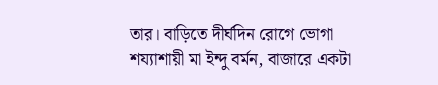তার। বাড়িতে দীর্ঘদিন রোগে ভোগা শয্যাশায়ী মা ইন্দু বর্মন, বাজারে একটা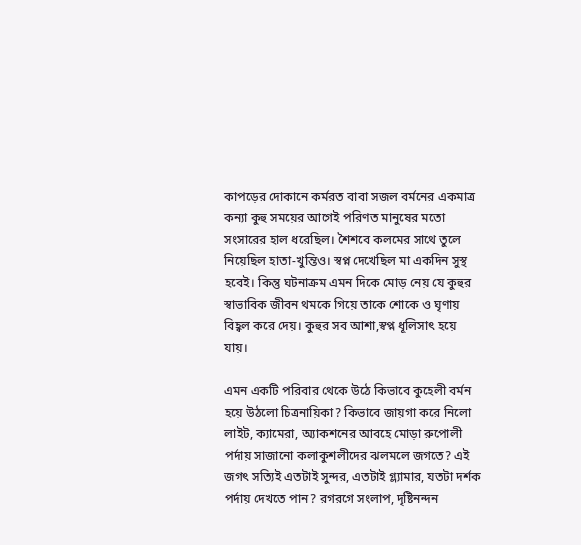কাপড়ের দোকানে কর্মরত বাবা সজল বর্মনের একমাত্র কন্যা কুহু সময়ের আগেই পরিণত মানুষের মতো সংসারের হাল ধরেছিল। শৈশবে কলমের সাথে তুলে নিয়েছিল হাতা-খুন্তিও। স্বপ্ন দেখেছিল মা একদিন সুস্থ হবেই। কিন্তু ঘটনাক্রম এমন দিকে মোড় নেয় যে কুহুর স্বাভাবিক জীবন থমকে গিয়ে তাকে শোকে ও ঘৃণায় বিহ্বল করে দেয়। কুহুর সব আশা,স্বপ্ন ধূলিসাৎ হয়ে যায়।

এমন একটি পরিবার থেকে উঠে কিভাবে কুহেলী বর্মন হয়ে উঠলো চিত্রনায়িকা? কিভাবে জায়গা করে নিলো লাইট, ক্যামেরা, অ্যাকশনের আবহে মোড়া রুপোলী পর্দায় সাজানো কলাকুশলীদের ঝলমলে জগতে? এই জগৎ সত্যিই এতটাই সুন্দর, এতটাই গ্ল্যামার, যতটা দর্শক পর্দায় দেখতে পান? রগরগে সংলাপ, দৃষ্টিনন্দন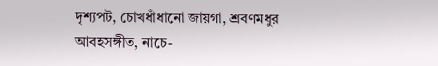দৃশ্যপট, চোখধাঁধানো জায়গা, শ্রবণমধুর আবহসঙ্গীত, নাচে-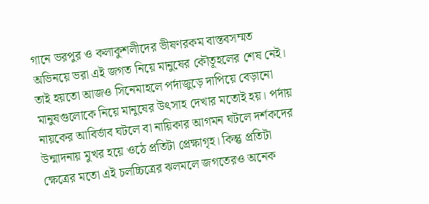গানে ভরপুর ও কলাকুশলীদের ভীষণরকম বাস্তবসম্মত অভিনয়ে ভরা এই জগত নিয়ে মানুষের কৌতূহলের শেষ নেই। তাই হয়তো আজও সিনেমাহলে পর্দাজুড়ে দাপিয়ে বেড়ানো মানুষগুলোকে নিয়ে মানুষের উৎসাহ দেখার মতোই হয়। পর্দায় নায়কের আবির্ভাব ঘটলে বা নায়িকার আগমন ঘটলে দর্শকদের উন্মাদনায় মুখর হয়ে ওঠে প্রতিটা প্রেক্ষাগৃহ। কিন্তু প্রতিটা ক্ষেত্রের মতো এই চলচ্চিত্রের ঝলমলে জগতেরও অনেক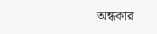অন্ধকার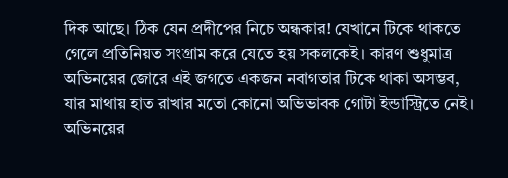দিক আছে। ঠিক যেন প্রদীপের নিচে অন্ধকার! যেখানে টিকে থাকতে গেলে প্রতিনিয়ত সংগ্রাম করে যেতে হয় সকলকেই। কারণ শুধুমাত্র অভিনয়ের জোরে এই জগতে একজন নবাগতার টিকে থাকা অসম্ভব, যার মাথায় হাত রাখার মতো কোনো অভিভাবক গোটা ইন্ডাস্ট্রিতে নেই। অভিনয়ের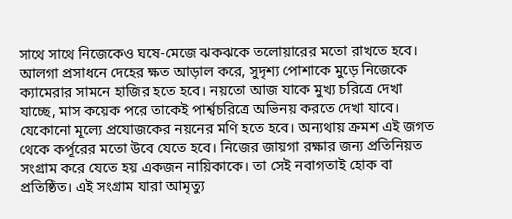সাথে সাথে নিজেকেও ঘষে-মেজে ঝকঝকে তলোয়ারের মতো রাখতে হবে। আলগা প্রসাধনে দেহের ক্ষত আড়াল করে, সুদৃশ্য পোশাকে মুড়ে নিজেকে ক্যামেরার সামনে হাজির হতে হবে। নয়তো আজ যাকে মুখ্য চরিত্রে দেখা যাচ্ছে, মাস কয়েক পরে তাকেই পার্শ্বচরিত্রে অভিনয় করতে দেখা যাবে। যেকোনো মূল্যে প্রযোজকের নয়নের মণি হতে হবে। অন্যথায় ক্রমশ এই জগত থেকে কর্পূরের মতো উবে যেতে হবে। নিজের জায়গা রক্ষার জন্য প্রতিনিয়ত সংগ্রাম করে যেতে হয় একজন নায়িকাকে। তা সেই নবাগতাই হোক বা প্রতিষ্ঠিত। এই সংগ্রাম যারা আমৃত্যু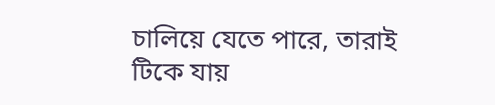চালিয়ে যেতে পারে, তারাই টিকে যায়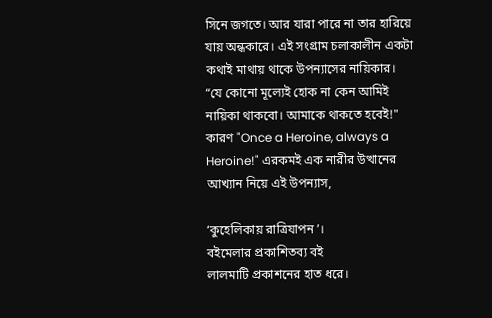সিনে জগতে। আর যারা পারে না তার হারিয়ে যায় অন্ধকারে। এই সংগ্রাম চলাকালীন একটা কথাই মাথায় থাকে উপন্যাসের নায়িকার। “যে কোনো মূল্যেই হোক না কেন আমিই নায়িকা থাকবো। আমাকে থাকতে হবেই!" কারণ "Once a Heroine, always a Heroine!" এরকমই এক নারীর উত্থানের আখ্যান নিয়ে এই উপন্যাস,

‘কুহেলিকায় রাত্রিযাপন’।
বইমেলার প্রকাশিতব্য বই
লালমাটি প্রকাশনের হাত ধরে।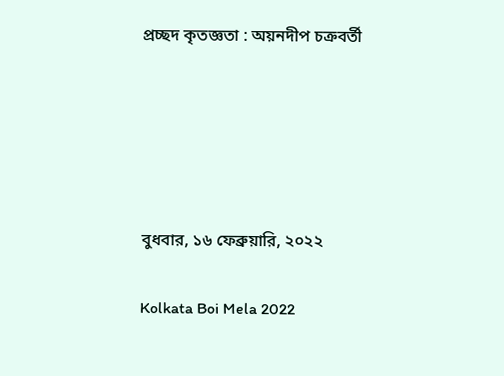প্রচ্ছদ কৃতজ্ঞতা : অয়নদীপ চক্রবর্তী





বুধবার, ১৬ ফেব্রুয়ারি, ২০২২

Kolkata Boi Mela 2022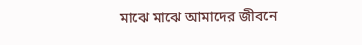মাঝে মাঝে আমাদের জীবনে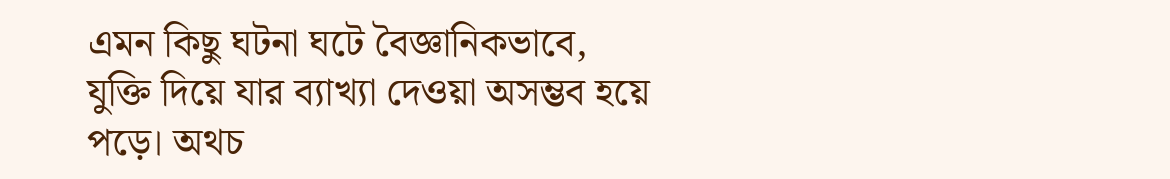এমন কিছু ঘটনা ঘটে বৈজ্ঞানিকভাবে, যুক্তি দিয়ে যার ব্যাখ্যা দেওয়া অসম্ভব হয়ে পড়ে। অথচ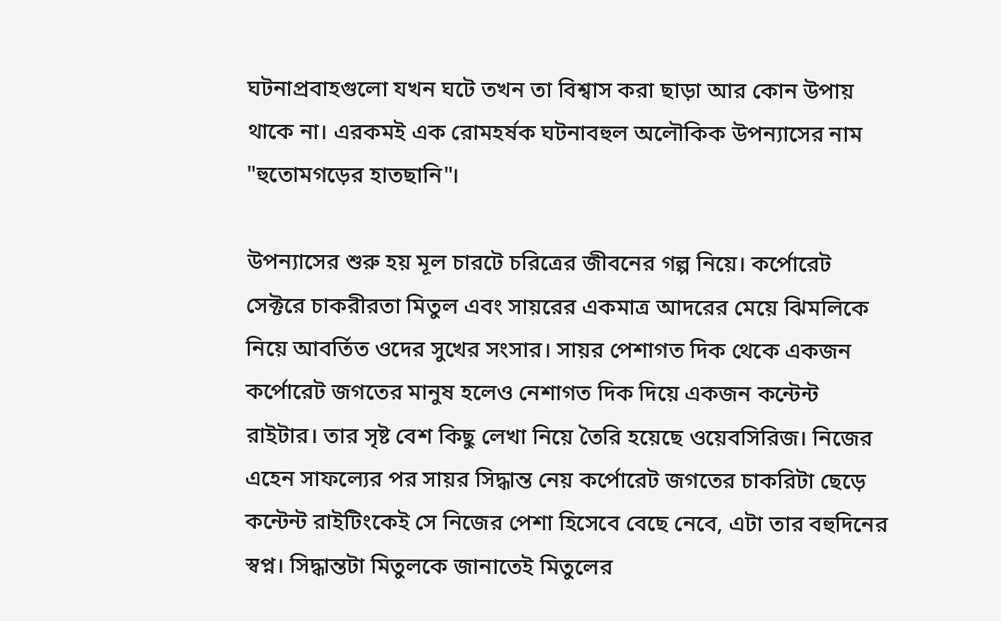ঘটনাপ্রবাহগুলো যখন ঘটে তখন তা বিশ্বাস করা ছাড়া আর কোন উপায় থাকে না। এরকমই এক রোমহর্ষক ঘটনাবহুল অলৌকিক উপন্যাসের নাম "হুতোমগড়ের হাতছানি"।

উপন্যাসের শুরু হয় মূল চারটে চরিত্রের জীবনের গল্প নিয়ে। কর্পোরেট সেক্টরে চাকরীরতা মিতুল এবং সায়রের একমাত্র আদরের মেয়ে ঝিমলিকে নিয়ে আবর্তিত ওদের সুখের সংসার। সায়র পেশাগত দিক থেকে একজন কর্পোরেট জগতের মানুষ হলেও নেশাগত দিক দিয়ে একজন কন্টেন্ট রাইটার। তার সৃষ্ট বেশ কিছু লেখা নিয়ে তৈরি হয়েছে ওয়েবসিরিজ। নিজের এহেন সাফল্যের পর সায়র সিদ্ধান্ত নেয় কর্পোরেট জগতের চাকরিটা ছেড়ে কন্টেন্ট রাইটিংকেই সে নিজের পেশা হিসেবে বেছে নেবে, এটা তার বহুদিনের স্বপ্ন। সিদ্ধান্তটা মিতুলকে জানাতেই মিতুলের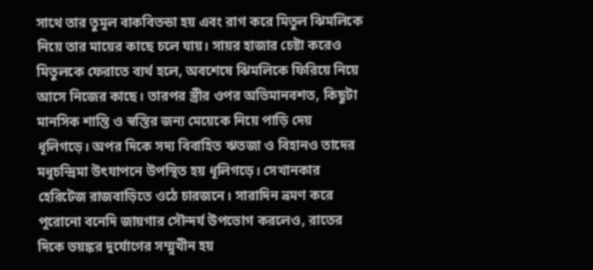সাথে তার তুমুল বাকবিতন্ডা হয় এবং রাগ করে মিতুল ঝিমলিকে নিয়ে তার মায়ের কাছে চলে যায়। সায়র হাজার চেষ্টা করেও মিতুলকে ফেরাতে ব্যর্থ হলে, অবশেষে ঝিমলিকে ফিরিয়ে নিয়ে আসে নিজের কাছে। তারপর স্ত্রীর ওপর অভিমানবশত, কিছুটা মানসিক শান্তি ও স্বস্তির জন্য মেয়েকে নিয়ে পাড়ি দেয় ধূলিগড়ে। অপর দিকে সদ্য বিবাহিত ঋতজা ও বিহানও তাদের মধুচন্দ্রিমা উৎযাপনে উপস্থিত হয় ধূলিগড়ে। সেখানকার হেরিটেজ রাজবাড়িতে ওঠে চারজনে। সারাদিন ভ্রমণ করে পুরোনো বনেদি জায়গার সৌন্দর্য উপভোগ করলেও, রাতের দিকে ভয়ঙ্কর দুর্যোগের সম্মুখীন হয়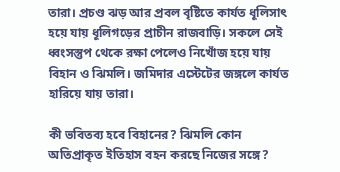তারা। প্রচণ্ড ঝড় আর প্রবল বৃষ্টিতে কার্যত ধূলিসাৎ হয়ে যায় ধূলিগড়ের প্রাচীন রাজবাড়ি। সকলে সেই ধ্বংসস্তুপ থেকে রক্ষা পেলেও নিখোঁজ হয়ে যায় বিহান ও ঝিমলি। জমিদার এস্টেটের জঙ্গলে কার্যত হারিয়ে যায় তারা।

কী ভবিতব্য হবে বিহানের? ঝিমলি কোন অতিপ্রাকৃত ইতিহাস বহন করছে নিজের সঙ্গে?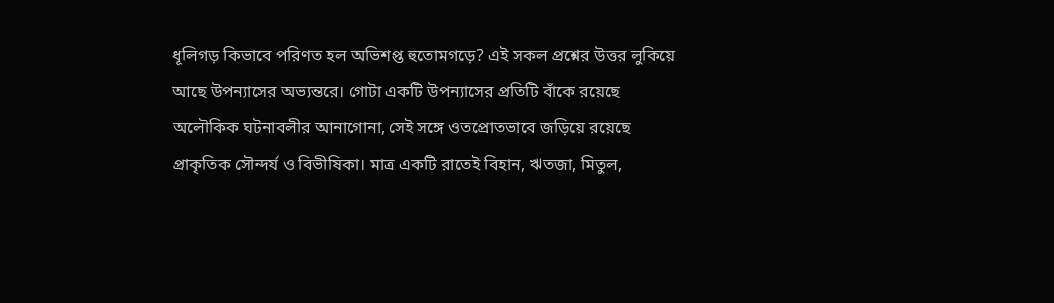ধূলিগড় কিভাবে পরিণত হল অভিশপ্ত হুতোমগড়ে? এই সকল প্রশ্নের উত্তর লুকিয়ে আছে উপন্যাসের অভ্যন্তরে। গোটা একটি উপন্যাসের প্রতিটি বাঁকে রয়েছে অলৌকিক ঘটনাবলীর আনাগোনা, সেই সঙ্গে ওতপ্রোতভাবে জড়িয়ে রয়েছে প্রাকৃতিক সৌন্দর্য ও বিভীষিকা। মাত্র একটি রাতেই বিহান, ঋতজা, মিতুল,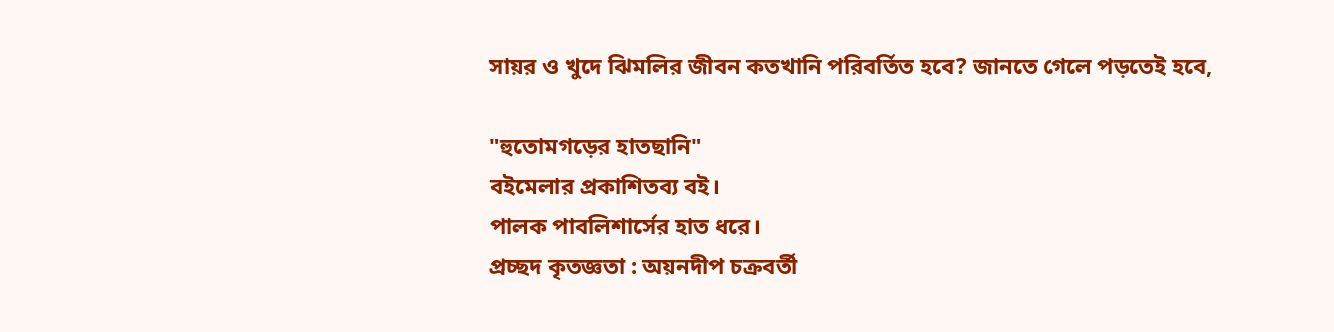সায়র ও খুদে ঝিমলির জীবন কতখানি পরিবর্তিত হবে? জানতে গেলে পড়তেই হবে,

"হুতোমগড়ের হাতছানি"
বইমেলার প্রকাশিতব্য বই।
পালক পাবলিশার্সের হাত ধরে।
প্রচ্ছদ কৃতজ্ঞতা : অয়নদীপ চক্রবর্তী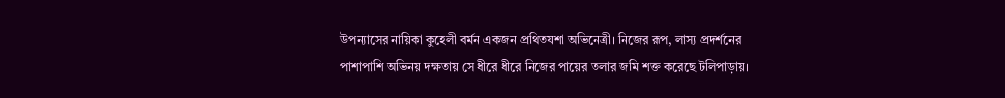উপন্যাসের নায়িকা কুহেলী বর্মন একজন প্রথিতযশা অভিনেত্রী। নিজের রূপ, লাস্য প্রদর্শনের পাশাপাশি অভিনয় দক্ষতায় সে ধীরে ধীরে নিজের পায়ের তলার জমি শক্ত করেছে টলিপাড়ায়।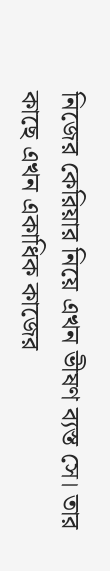নিজের কেরিয়ার নিয়ে এখন ভীষণ ব্যস্ত সে। তার কাছে এখন একাধিক কাজের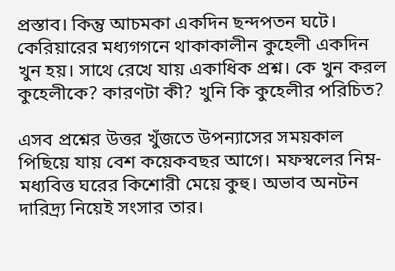প্রস্তাব। কিন্তু আচমকা একদিন ছন্দপতন ঘটে। কেরিয়ারের মধ্যগগনে থাকাকালীন কুহেলী একদিন খুন হয়। সাথে রেখে যায় একাধিক প্রশ্ন। কে খুন করল কুহেলীকে? কারণটা কী? খুনি কি কুহেলীর পরিচিত?

এসব প্রশ্নের উত্তর খুঁজতে উপন্যাসের সময়কাল পিছিয়ে যায় বেশ কয়েকবছর আগে। মফস্বলের নিম্ন-মধ্যবিত্ত ঘরের কিশোরী মেয়ে কুহু। অভাব অনটন দারিদ্র্য নিয়েই সংসার তার।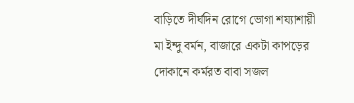বাড়িতে দীর্ঘদিন রোগে ভোগা শয্যাশায়ী মা ইন্দু বর্মন, বাজারে একটা কাপড়ের দোকানে কর্মরত বাবা সজল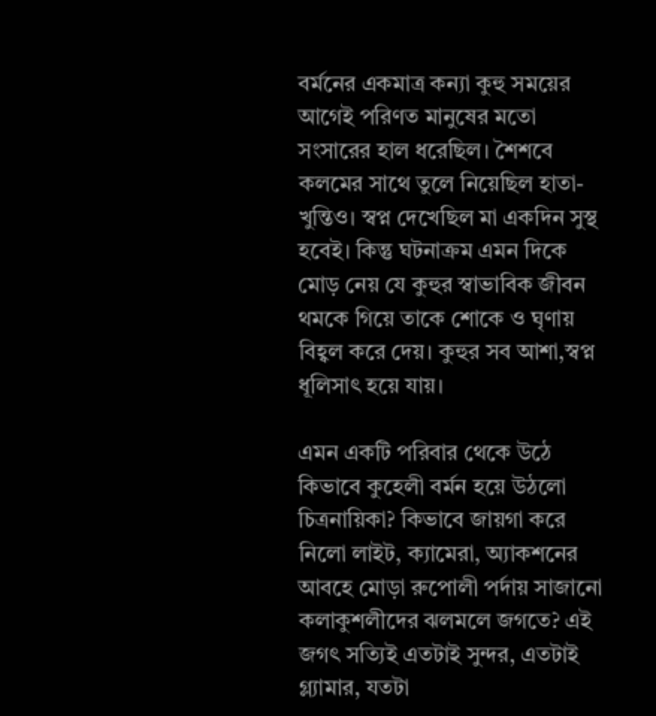বর্মনের একমাত্র কন্যা কুহু সময়ের আগেই পরিণত মানুষের মতো সংসারের হাল ধরেছিল। শৈশবে কলমের সাথে তুলে নিয়েছিল হাতা-খুন্তিও। স্বপ্ন দেখেছিল মা একদিন সুস্থ হবেই। কিন্তু ঘটনাক্রম এমন দিকে মোড় নেয় যে কুহুর স্বাভাবিক জীবন থমকে গিয়ে তাকে শোকে ও ঘৃণায় বিহ্বল করে দেয়। কুহুর সব আশা,স্বপ্ন ধূলিসাৎ হয়ে যায়।

এমন একটি পরিবার থেকে উঠে কিভাবে কুহেলী বর্মন হয়ে উঠলো চিত্রনায়িকা? কিভাবে জায়গা করে নিলো লাইট, ক্যামেরা, অ্যাকশনের আবহে মোড়া রুপোলী পর্দায় সাজানো কলাকুশলীদের ঝলমলে জগতে? এই জগৎ সত্যিই এতটাই সুন্দর, এতটাই গ্ল্যামার, যতটা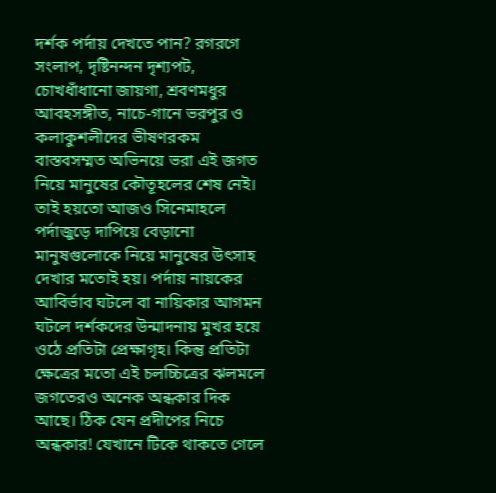দর্শক পর্দায় দেখতে পান? রগরগে সংলাপ, দৃষ্টিনন্দন দৃশ্যপট, চোখধাঁধানো জায়গা, শ্রবণমধুর আবহসঙ্গীত, নাচে-গানে ভরপুর ও কলাকুশলীদের ভীষণরকম বাস্তবসম্মত অভিনয়ে ভরা এই জগত নিয়ে মানুষের কৌতূহলের শেষ নেই। তাই হয়তো আজও সিনেমাহলে পর্দাজুড়ে দাপিয়ে বেড়ানো মানুষগুলোকে নিয়ে মানুষের উৎসাহ দেখার মতোই হয়। পর্দায় নায়কের আবির্ভাব ঘটলে বা নায়িকার আগমন ঘটলে দর্শকদের উন্মাদনায় মুখর হয়ে ওঠে প্রতিটা প্রেক্ষাগৃহ। কিন্তু প্রতিটা ক্ষেত্রের মতো এই চলচ্চিত্রের ঝলমলে জগতেরও অনেক অন্ধকার দিক আছে। ঠিক যেন প্রদীপের নিচে অন্ধকার! যেখানে টিকে থাকতে গেলে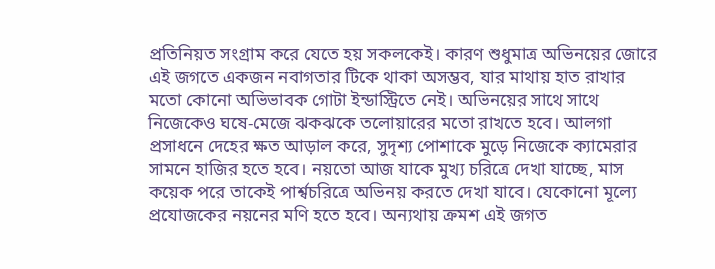প্রতিনিয়ত সংগ্রাম করে যেতে হয় সকলকেই। কারণ শুধুমাত্র অভিনয়ের জোরে এই জগতে একজন নবাগতার টিকে থাকা অসম্ভব, যার মাথায় হাত রাখার মতো কোনো অভিভাবক গোটা ইন্ডাস্ট্রিতে নেই। অভিনয়ের সাথে সাথে নিজেকেও ঘষে-মেজে ঝকঝকে তলোয়ারের মতো রাখতে হবে। আলগা প্রসাধনে দেহের ক্ষত আড়াল করে, সুদৃশ্য পোশাকে মুড়ে নিজেকে ক্যামেরার সামনে হাজির হতে হবে। নয়তো আজ যাকে মুখ্য চরিত্রে দেখা যাচ্ছে, মাস কয়েক পরে তাকেই পার্শ্বচরিত্রে অভিনয় করতে দেখা যাবে। যেকোনো মূল্যে প্রযোজকের নয়নের মণি হতে হবে। অন্যথায় ক্রমশ এই জগত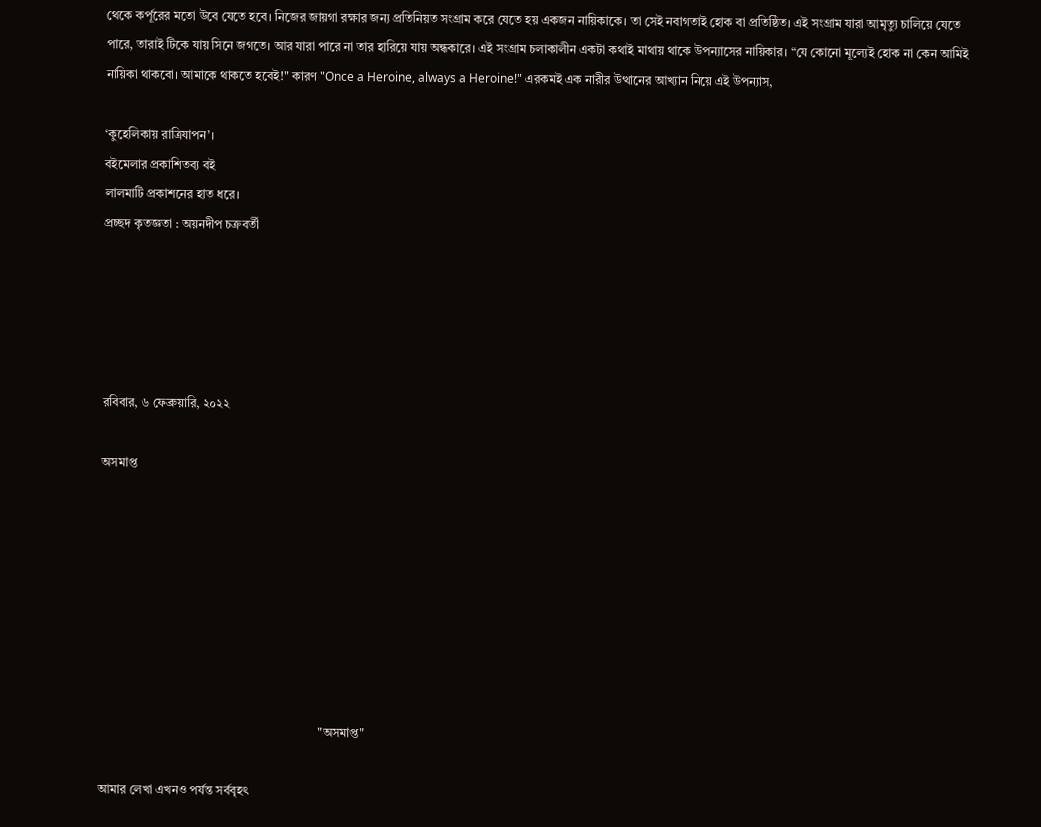থেকে কর্পূরের মতো উবে যেতে হবে। নিজের জায়গা রক্ষার জন্য প্রতিনিয়ত সংগ্রাম করে যেতে হয় একজন নায়িকাকে। তা সেই নবাগতাই হোক বা প্রতিষ্ঠিত। এই সংগ্রাম যারা আমৃত্যু চালিয়ে যেতে পারে, তারাই টিকে যায় সিনে জগতে। আর যারা পারে না তার হারিয়ে যায় অন্ধকারে। এই সংগ্রাম চলাকালীন একটা কথাই মাথায় থাকে উপন্যাসের নায়িকার। “যে কোনো মূল্যেই হোক না কেন আমিই নায়িকা থাকবো। আমাকে থাকতে হবেই!" কারণ "Once a Heroine, always a Heroine!" এরকমই এক নারীর উত্থানের আখ্যান নিয়ে এই উপন্যাস,

‘কুহেলিকায় রাত্রিযাপন’।
বইমেলার প্রকাশিতব্য বই
লালমাটি প্রকাশনের হাত ধরে।
প্রচ্ছদ কৃতজ্ঞতা : অয়নদীপ চক্রবর্তী





রবিবার, ৬ ফেব্রুয়ারি, ২০২২

অসমাপ্ত








                                                                      "অসমাপ্ত"

আমার লেখা এখনও পর্যন্ত সর্ববৃহৎ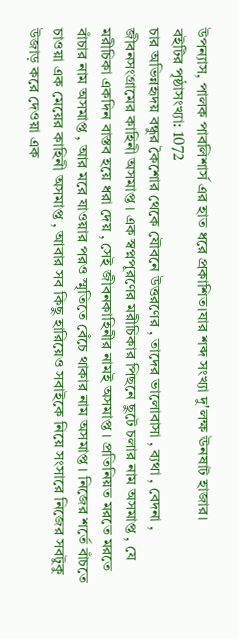উপন্যাস, পালক পাবলিশার্স এর হাত ধরে প্রকাশিত।যার শব্দ সংখ্যা দু'লক্ষ ঊনষাট হাজার।
বইটির পৃষ্ঠাসংখ্যা: 1072
চার অভিন্নহৃদয় বন্ধুর কৈশোর থেকে যৌবনে উত্তরণের , তাদের ভালোবাসা , ব্যথা , বেদনা , জীবনসংগ্রামের কাহিনী অসমাপ্ত । এক স্বপ্নপূরণের মরীচিকার পিছনে ছুটে চলার নাম অসমাপ্ত , যে মরীচিকা একদিন বাস্তব হয়ে ধরা দেয় , সেই জীবনকাহিনীর নামই অসমাপ্ত । প্রতিনিয়ত মরতে মরতে বাঁচার নাম অসমাপ্ত , আর মরে যাওয়ার পরও স্মৃতিতে বেঁচে থাকার নাম অসমাপ্ত । নিজের শর্তে বাঁচতে চাওয়া এক মেয়ের কাহিনী অসমাপ্ত , আবার সব কিছু হারিয়েও সবাইকে নিয়ে সংসারে নিজের সবটুকু উজাড় করে দেওয়া এক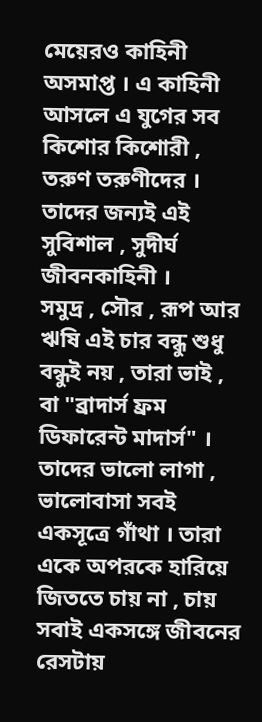মেয়েরও কাহিনী অসমাপ্ত । এ কাহিনী আসলে এ যুগের সব কিশোর কিশোরী , তরুণ তরুণীদের । তাদের জন্যই এই সুবিশাল , সুদীর্ঘ জীবনকাহিনী ।
সমুদ্র , সৌর , রূপ আর ঋষি এই চার বন্ধু শুধু বন্ধুই নয় , তারা ভাই , বা "ব্রাদার্স ফ্রম ডিফারেন্ট মাদার্স" । তাদের ভালো লাগা , ভালোবাসা সবই একসূত্রে গাঁথা । তারা একে অপরকে হারিয়ে জিততে চায় না , চায় সবাই একসঙ্গে জীবনের রেসটায়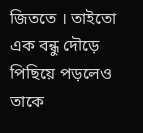জিততে । তাইতো এক বন্ধু দৌড়ে পিছিয়ে পড়লেও তাকে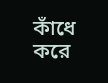কাঁধে করে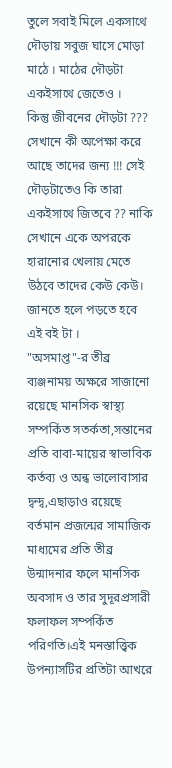তুলে সবাই মিলে একসাথে দৌড়ায় সবুজ ঘাসে মোড়া মাঠে । মাঠের দৌড়টা একইসাথে জেতেও ।
কিন্তু জীবনের দৌড়টা ??? সেখানে কী অপেক্ষা করে আছে তাদের জন্য !!! সেই দৌড়টাতেও কি তারা একইসাথে জিতবে ?? নাকি সেখানে একে অপরকে হারানোর খেলায় মেতে উঠবে তাদের কেউ কেউ। জানতে হলে পড়তে হবে এই বই টা ।
"অসমাপ্ত"-র তীব্র ব্যঞ্জনাময় অক্ষরে সাজানো রয়েছে মানসিক স্বাস্থ্য সম্পর্কিত সতর্কতা,সন্তানের প্রতি বাবা-মায়ের স্বাভাবিক কর্তব্য ও অন্ধ ভালোবাসার দ্বন্দ্ব,এছাড়াও রয়েছে বর্তমান প্রজন্মের সামাজিক মাধ্যমের প্রতি তীব্র উন্মাদনার ফলে মানসিক অবসাদ ও তার সুদূরপ্রসারী ফলাফল সম্পর্কিত পরিণতি।এই মনস্তাত্ত্বিক উপন্যাসটির প্রতিটা আখরে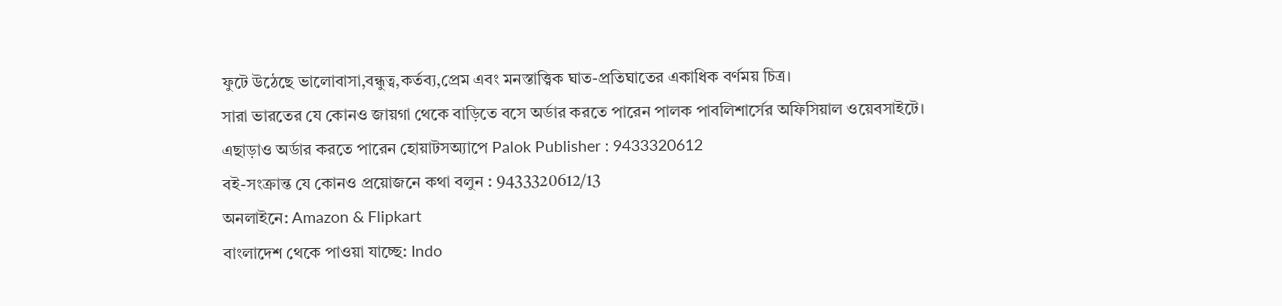ফুটে উঠেছে ভালোবাসা,বন্ধুত্ব,কর্তব্য,প্রেম এবং মনস্তাত্ত্বিক ঘাত-প্রতিঘাতের একাধিক বর্ণময় চিত্র।
সারা ভারতের যে কোনও জায়গা থেকে বাড়িতে বসে অর্ডার করতে পারেন পালক পাবলিশার্সের অফিসিয়াল ওয়েবসাইটে।
এছাড়াও অর্ডার করতে পারেন হোয়াটসঅ্যাপে Palok Publisher : 9433320612
বই-সংক্রান্ত যে কোনও প্রয়োজনে কথা বলুন : 9433320612/13
অনলাইনে: Amazon & Flipkart
বাংলাদেশ থেকে পাওয়া যাচ্ছে: Indo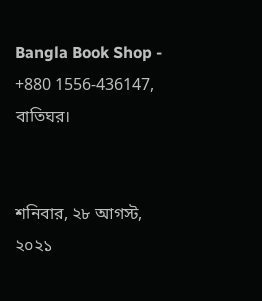Bangla Book Shop - +880 1556-436147, বাতিঘর।


শনিবার, ২৮ আগস্ট, ২০২১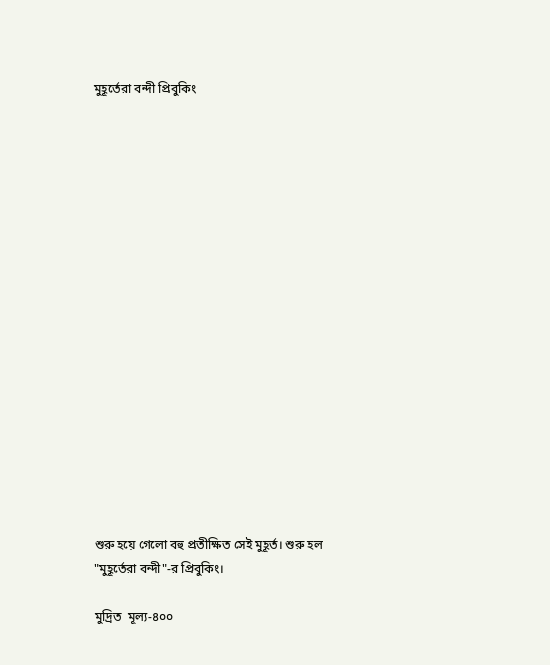মুহূর্তেরা বন্দী প্রিবুকিং


















শুরু হয়ে গেলো বহু প্রতীক্ষিত সেই মুহূর্ত। শুরু হল "মুহূর্তেরা বন্দী"-র প্রিবুকিং।

মুদ্রিত  মূল্য-৪০০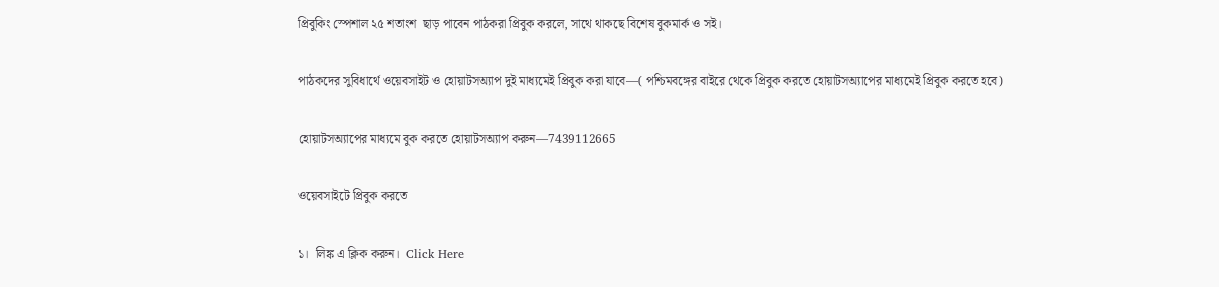প্রিবুকিং স্পেশাল ২৫ শতাংশ  ছাড় পাবেন পাঠকরা প্রিবুক করলে, সাথে থাকছে বিশেষ বুকমার্ক ও সই।

পাঠকদের সুবিধার্থে ওয়েবসাইট ও হোয়াটসঅ্যাপ দুই মাধ্যমেই প্রিবুক করা যাবে—( পশ্চিমবঙ্গের বাইরে থেকে প্রিবুক করতে হোয়াটসঅ্যাপের মাধ্যমেই প্রিবুক করতে হবে)

হোয়াটসঅ্যাপের মাধ্যমে বুক করতে হোয়াটসঅ্যাপ করুন—7439112665

ওয়েবসাইটে প্রিবুক করতে

১।  লিঙ্ক এ ক্লিক করুন।  Click Here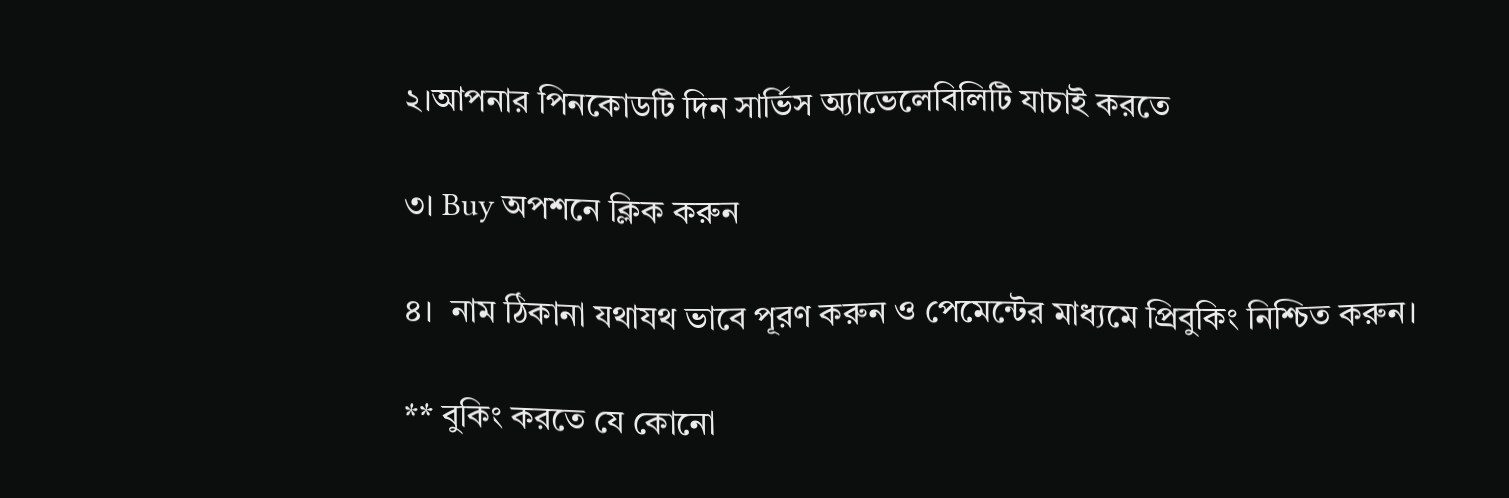২।আপনার পিনকোডটি দিন সার্ভিস অ্যাভেলেবিলিটি যাচাই করতে

৩। Buy অপশনে ক্লিক করুন

৪।  নাম ঠিকানা যথাযথ ভাবে পূরণ করুন ও পেমেন্টের মাধ্যমে প্রিবুকিং নিশ্চিত করুন।

** বুকিং করতে যে কোনো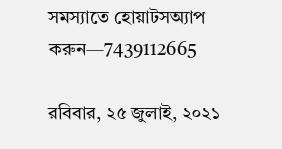সমস্যাতে হোয়াটসঅ্যাপ করুন—7439112665

রবিবার, ২৫ জুলাই, ২০২১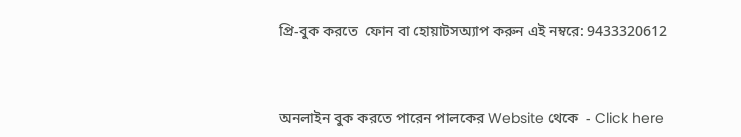প্রি-বুক করতে  ফোন বা হোয়াটসঅ্যাপ করুন এই নম্বরে: 9433320612



অনলাইন বুক করতে পারেন পালকের Website থেকে  - Click here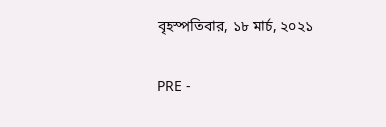বৃহস্পতিবার, ১৮ মার্চ, ২০২১

PRE -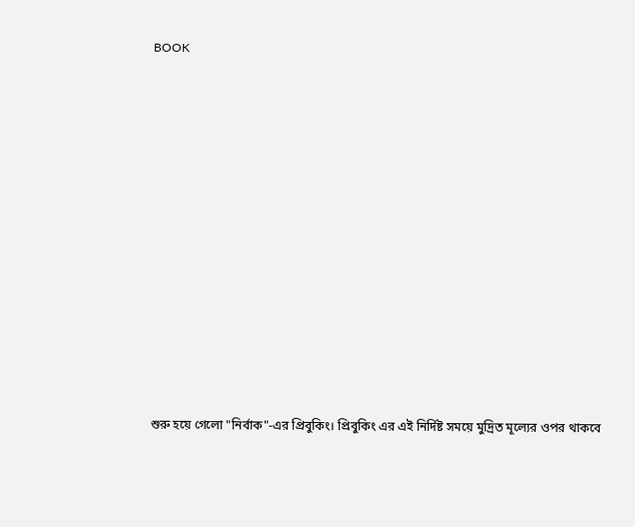BOOK














শুরু হয়ে গেলো "নির্বাক"-এর প্রিবুকিং। প্রিবুকিং এর এই নির্দিষ্ট সময়ে মুদ্রিত মূল্যের ওপর থাকবে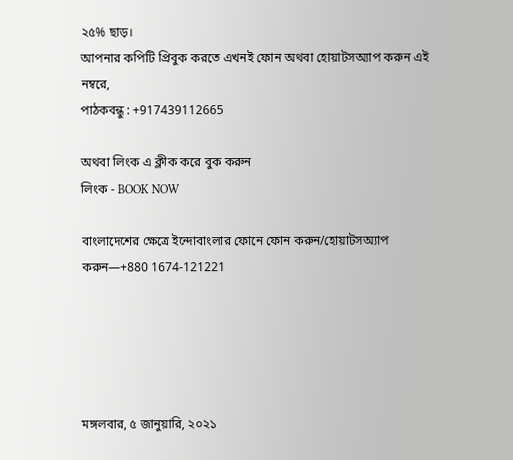২৫% ছাড়।
আপনার কপিটি প্রিবুক করতে এখনই ফোন অথবা হোয়াটসঅ্যাপ করুন এই নম্বরে,
পাঠকবন্ধু : +917439112665

অথবা লিংক এ ক্লীক করে বুক করুন
লিংক - BOOK NOW

বাংলাদেশের ক্ষেত্রে ইন্দোবাংলার ফোনে ফোন করুন/হোয়াটসঅ্যাপ করুন—+880 1674-121221





মঙ্গলবার, ৫ জানুয়ারি, ২০২১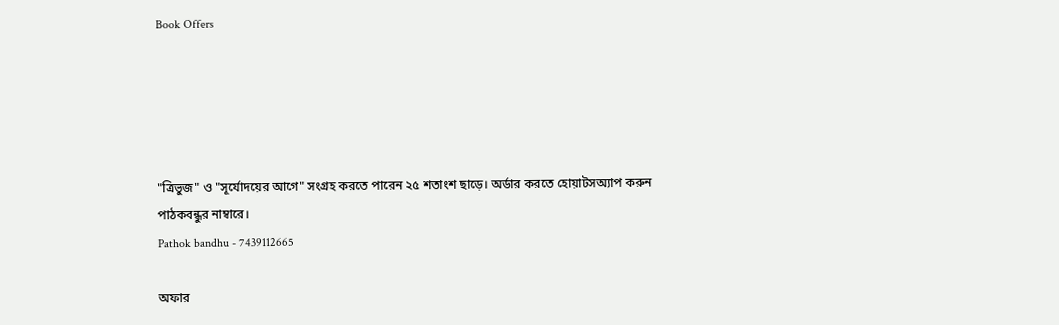Book Offers





"ত্রিভুজ" ও "সূর্যোদয়ের আগে" সংগ্রহ করতে পারেন ২৫ শতাংশ ছাড়ে। অর্ডার করতে হোয়াটসঅ্যাপ করুন পাঠকবন্ধুর নাম্বারে।
Pathok bandhu - 7439112665

অফার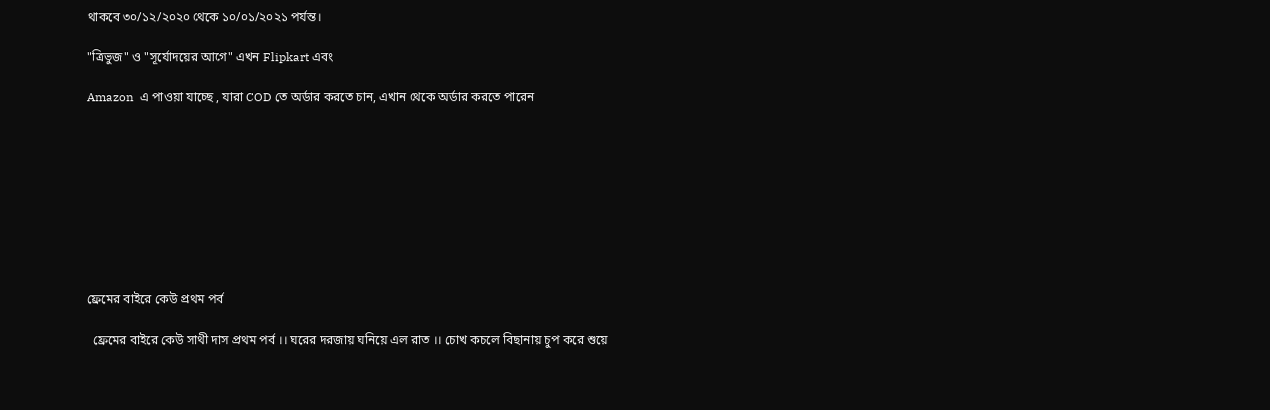থাকবে ৩০/১২/২০২০ থেকে ১০/০১/২০২১ পর্যন্ত।

"ত্রিভুজ" ও "সূর্যোদয়ের আগে" এখন Flipkart এবং

Amazon  এ পাওয়া যাচ্ছে , যারা COD তে অর্ডার করতে চান, এখান থেকে অর্ডার করতে পারেন









ফ্রেমের বাইরে কেউ প্রথম পর্ব

  ফ্রেমের বাইরে কেউ সাথী দাস প্রথম পর্ব ।। ঘরের দরজায় ঘনিয়ে এল রাত ।। চোখ কচলে বিছানায় চুপ করে শুয়ে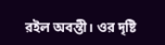রইল অবন্তী। ওর দৃষ্টি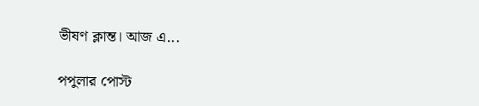ভীষণ ক্লান্ত। আজ এ...

পপুলার পোস্ট